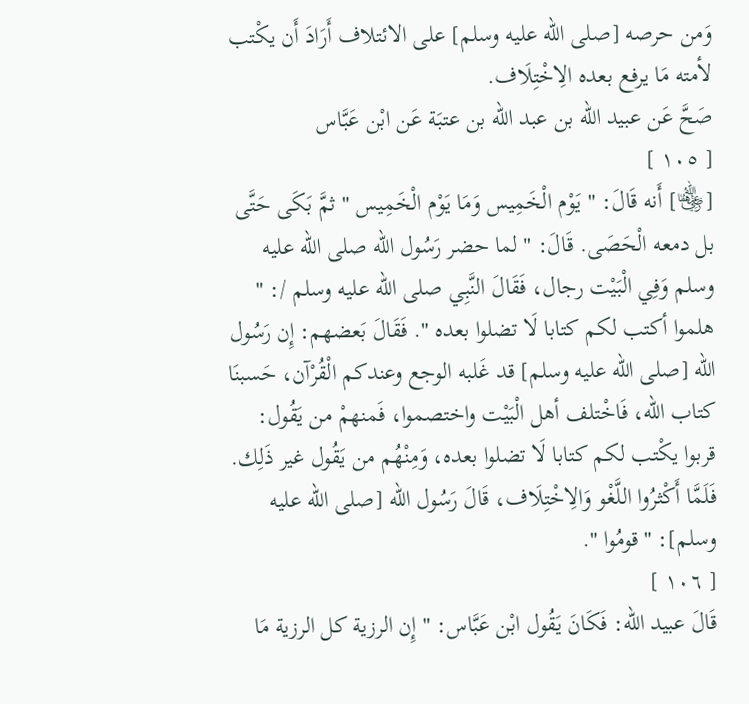وَمن حرصه [صلى الله عليه وسلم] على الائتلاف أَرَادَ أَن يكْتب لأمته مَا يرفع بعده الِاخْتِلَاف.
صَحَّ عَن عبيد الله بن عبد الله بن عتبَة عَن ابْن عَبَّاس
[ ١٠٥ ]
[﵄] أَنه قَالَ: " يَوْم الْخَمِيس وَمَا يَوْم الْخَمِيس " ثمَّ بَكَى حَتَّى بل دمعه الْحَصَى. قَالَ: " لما حضر رَسُول الله صلى الله عليه وسلم وَفِي الْبَيْت رجال، فَقَالَ النَّبِي صلى الله عليه وسلم /: " هلموا أكتب لكم كتابا لَا تضلوا بعده ". فَقَالَ بَعضهم: إِن رَسُول الله [صلى الله عليه وسلم] قد غَلبه الوجع وعندكم الْقُرْآن، حَسبنَا كتاب الله، فَاخْتلف أهل الْبَيْت واختصموا، فَمنهمْ من يَقُول: قربوا يكْتب لكم كتابا لَا تضلوا بعده، وَمِنْهُم من يَقُول غير ذَلِك. فَلَمَّا أَكْثرُوا اللَّغْو وَالِاخْتِلَاف، قَالَ رَسُول الله [صلى الله عليه وسلم]: " قومُوا ".
[ ١٠٦ ]
قَالَ عبيد الله: فَكَانَ يَقُول ابْن عَبَّاس: " إِن الرزية كل الرزية مَا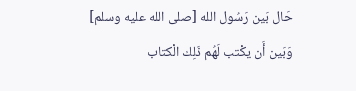حَال بَين رَسُول الله [صلى الله عليه وسلم] وَبَين أَن يكْتب لَهُم ذَلِك الْكتاب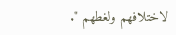لاختلافهم ولغطهم ".